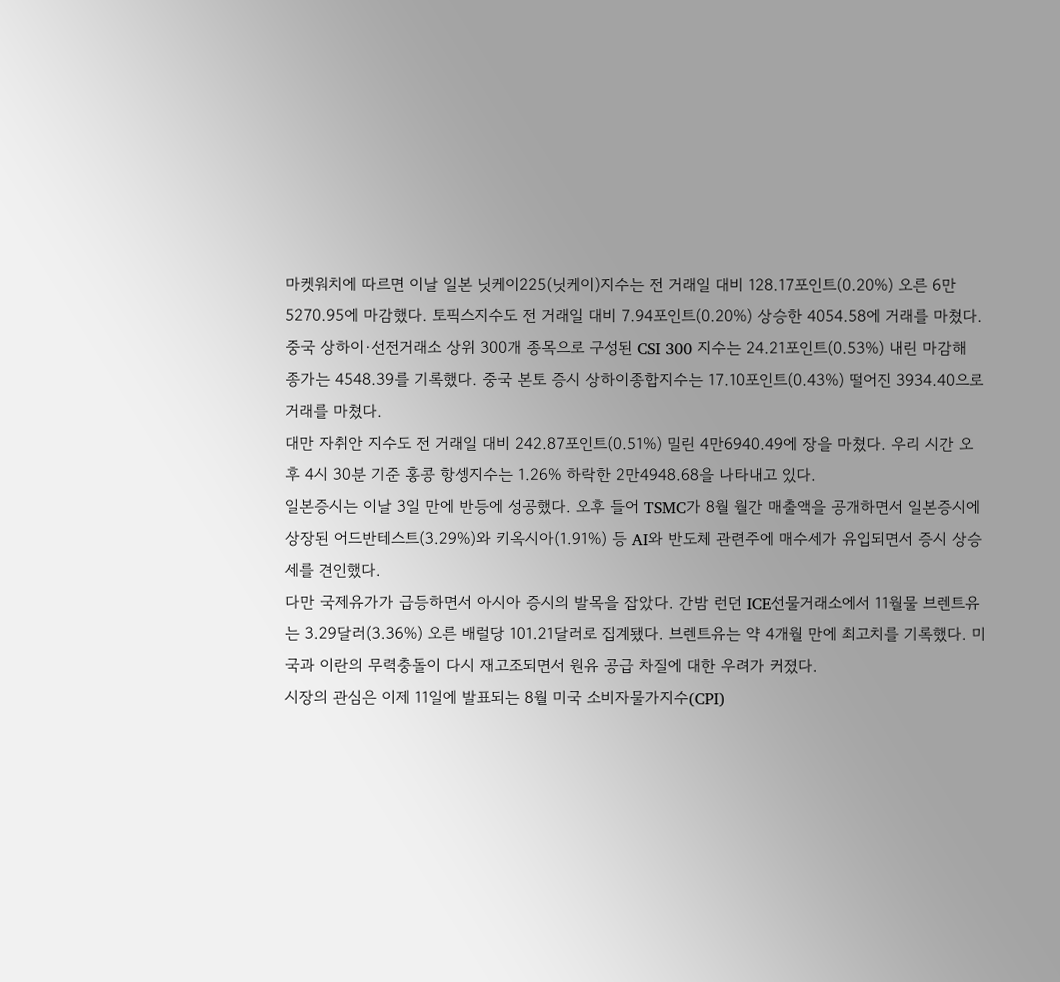마켓워치에 따르면 이날 일본 닛케이225(닛케이)지수는 전 거래일 대비 128.17포인트(0.20%) 오른 6만5270.95에 마감했다. 토픽스지수도 전 거래일 대비 7.94포인트(0.20%) 상승한 4054.58에 거래를 마쳤다.
중국 상하이·선전거래소 상위 300개 종목으로 구성된 CSI 300 지수는 24.21포인트(0.53%) 내린 마감해 종가는 4548.39를 기록했다. 중국 본토 증시 상하이종합지수는 17.10포인트(0.43%) 떨어진 3934.40으로 거래를 마쳤다.
대만 자취안 지수도 전 거래일 대비 242.87포인트(0.51%) 밀린 4만6940.49에 장을 마쳤다. 우리 시간 오후 4시 30분 기준 홍콩 항셍지수는 1.26% 하락한 2만4948.68을 나타내고 있다.
일본증시는 이날 3일 만에 반등에 성공했다. 오후 들어 TSMC가 8월 월간 매출액을 공개하면서 일본증시에 상장된 어드반테스트(3.29%)와 키옥시아(1.91%) 등 AI와 반도체 관련주에 매수세가 유입되면서 증시 상승세를 견인했다.
다만 국제유가가 급등하면서 아시아 증시의 발목을 잡았다. 간밤 런던 ICE선물거래소에서 11월물 브렌트유는 3.29달러(3.36%) 오른 배럴당 101.21달러로 집계됐다. 브렌트유는 약 4개월 만에 최고치를 기록했다. 미국과 이란의 무력충돌이 다시 재고조되면서 원유 공급 차질에 대한 우려가 커졌다.
시장의 관심은 이제 11일에 발표되는 8월 미국 소비자물가지수(CPI)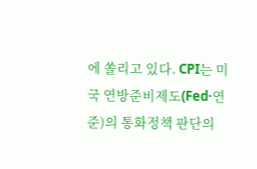에 쏠리고 있다. CPI는 미국 연방준비제도(Fed·연준)의 통화정책 판단의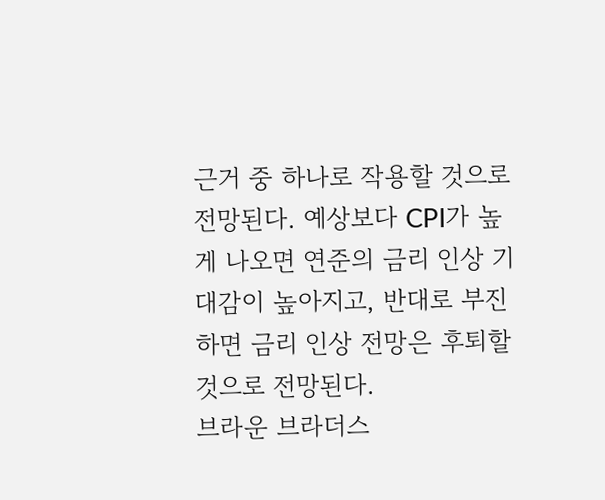근거 중 하나로 작용할 것으로 전망된다. 예상보다 CPI가 높게 나오면 연준의 금리 인상 기대감이 높아지고, 반대로 부진하면 금리 인상 전망은 후퇴할 것으로 전망된다.
브라운 브라더스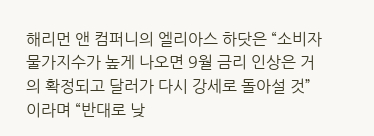해리먼 앤 컴퍼니의 엘리아스 하닷은 “소비자물가지수가 높게 나오면 9월 금리 인상은 거의 확정되고 달러가 다시 강세로 돌아설 것”이라며 “반대로 낮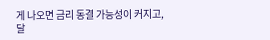게 나오면 금리 동결 가능성이 커지고, 달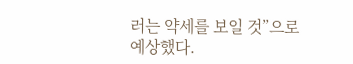러는 약세를 보일 것”으로 예상했다.